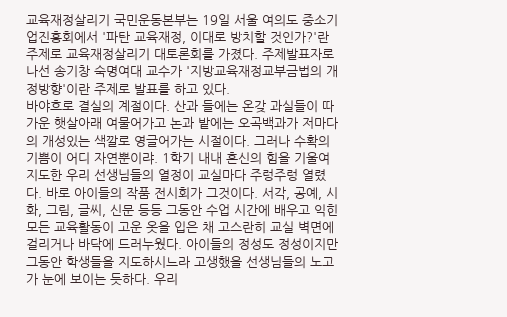교육재정살리기 국민운동본부는 19일 서울 여의도 중소기업진흥회에서 '파탄 교육재정, 이대로 방치할 것인가?'란 주제로 교육재정살리기 대토론회를 가졌다. 주제발표자로 나선 송기창 숙명여대 교수가 '지방교육재정교부금법의 개정방향'이란 주제로 발표를 하고 있다.
바야흐로 결실의 계절이다. 산과 들에는 온갖 과실들이 따가운 햇살아래 여물어가고 논과 밭에는 오곡백과가 저마다의 개성있는 색깔로 영글어가는 시절이다. 그러나 수확의 기쁨이 어디 자연뿐이랴. 1학기 내내 혼신의 힘을 기울여 지도한 우리 선생님들의 열정이 교실마다 주렁주렁 열렸다. 바로 아이들의 작품 전시회가 그것이다. 서각, 공예, 시화, 그림, 글씨, 신문 등등 그동안 수업 시간에 배우고 익힌 모든 교육활동이 고운 옷을 입은 채 고스란히 교실 벽면에 걸리거나 바닥에 드러누웠다. 아이들의 정성도 정성이지만 그동안 학생들을 지도하시느라 고생했을 선생님들의 노고가 눈에 보이는 듯하다. 우리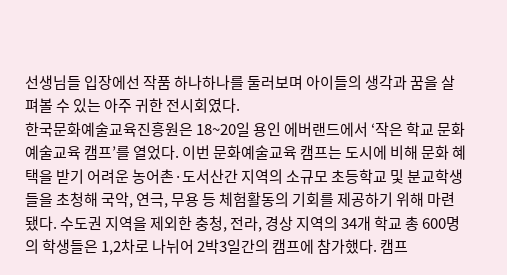선생님들 입장에선 작품 하나하나를 둘러보며 아이들의 생각과 꿈을 살펴볼 수 있는 아주 귀한 전시회였다.
한국문화예술교육진흥원은 18~20일 용인 에버랜드에서 ‘작은 학교 문화예술교육 캠프’를 열었다. 이번 문화예술교육 캠프는 도시에 비해 문화 혜택을 받기 어려운 농어촌·도서산간 지역의 소규모 초등학교 및 분교학생들을 초청해 국악, 연극, 무용 등 체험활동의 기회를 제공하기 위해 마련됐다. 수도권 지역을 제외한 충청, 전라, 경상 지역의 34개 학교 총 600명의 학생들은 1,2차로 나뉘어 2박3일간의 캠프에 참가했다. 캠프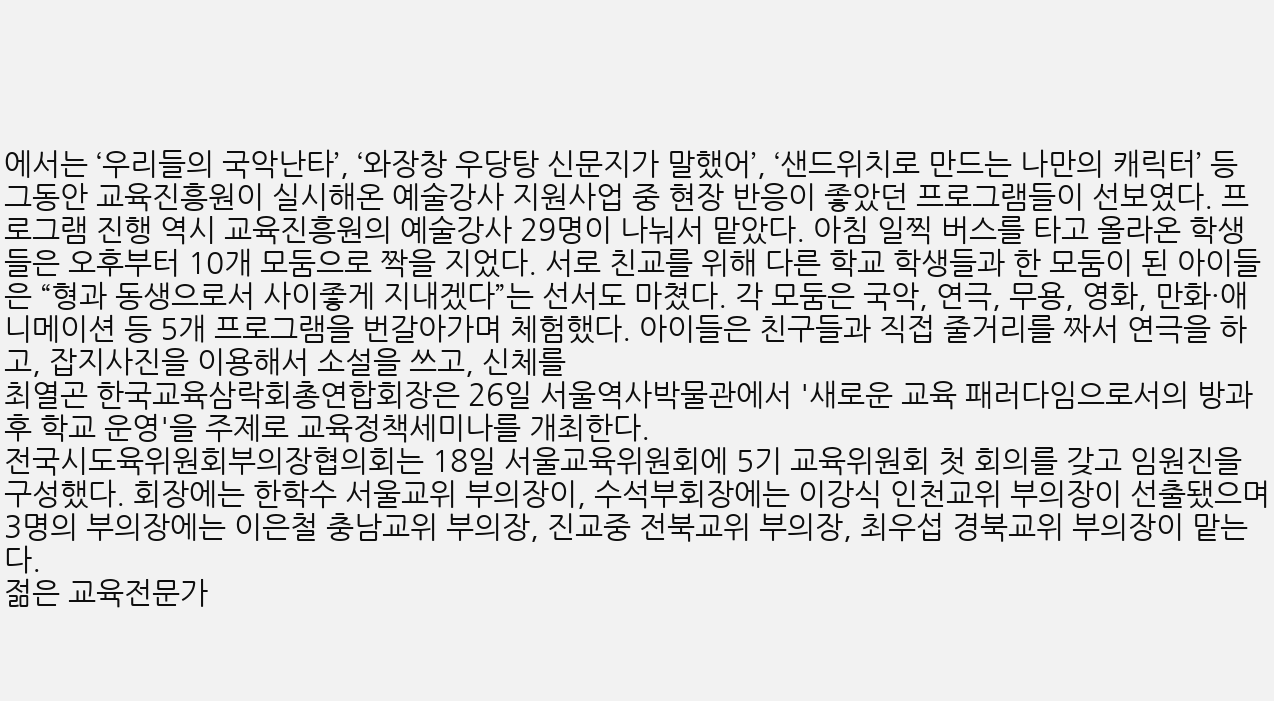에서는 ‘우리들의 국악난타’, ‘와장창 우당탕 신문지가 말했어’, ‘샌드위치로 만드는 나만의 캐릭터’ 등 그동안 교육진흥원이 실시해온 예술강사 지원사업 중 현장 반응이 좋았던 프로그램들이 선보였다. 프로그램 진행 역시 교육진흥원의 예술강사 29명이 나눠서 맡았다. 아침 일찍 버스를 타고 올라온 학생들은 오후부터 10개 모둠으로 짝을 지었다. 서로 친교를 위해 다른 학교 학생들과 한 모둠이 된 아이들은 “형과 동생으로서 사이좋게 지내겠다”는 선서도 마쳤다. 각 모둠은 국악, 연극, 무용, 영화, 만화·애니메이션 등 5개 프로그램을 번갈아가며 체험했다. 아이들은 친구들과 직접 줄거리를 짜서 연극을 하고, 잡지사진을 이용해서 소설을 쓰고, 신체를
최열곤 한국교육삼락회총연합회장은 26일 서울역사박물관에서 '새로운 교육 패러다임으로서의 방과후 학교 운영'을 주제로 교육정책세미나를 개최한다.
전국시도육위원회부의장협의회는 18일 서울교육위원회에 5기 교육위원회 첫 회의를 갖고 임원진을 구성했다. 회장에는 한학수 서울교위 부의장이, 수석부회장에는 이강식 인천교위 부의장이 선출됐으며 3명의 부의장에는 이은철 충남교위 부의장, 진교중 전북교위 부의장, 최우섭 경북교위 부의장이 맡는다.
젊은 교육전문가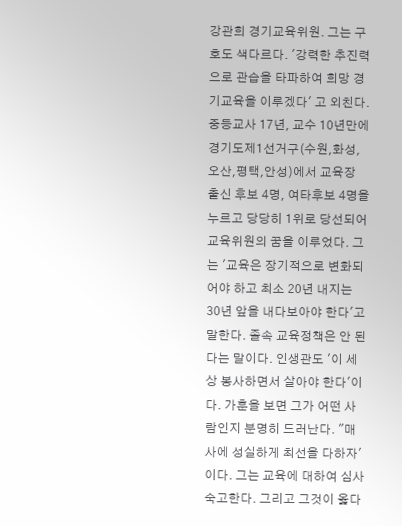강관희 경기교육위원. 그는 구호도 색다르다. '강력한 추진력으로 관습을 타파하여 희망 경기교육을 이루겠다' 고 외친다. 중등교사 17년, 교수 10년만에 경기도제1선거구(수원,화성,오산,평택,안성)에서 교육장 출신 후보 4명, 여타후보 4명을 누르고 당당히 1위로 당선되어 교육위원의 꿈을 이루었다. 그는 '교육은 장기적으로 변화되어야 하고 최소 20년 내지는 30년 앞을 내다보아야 한다'고 말한다. 졸속 교육정책은 안 된다는 말이다. 인생관도 '이 세상 봉사하면서 살아야 한다'이다. 가훈을 보면 그가 어떤 사람인지 분명히 드러난다. "매사에 성실하게 최선을 다하자'이다. 그는 교육에 대하여 심사숙고한다. 그리고 그것이 옳다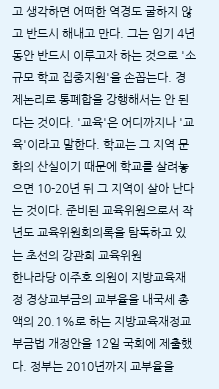고 생각하면 어떠한 역경도 굴하지 않고 반드시 해내고 만다. 그는 임기 4년동안 반드시 이루고자 하는 것으로 '소규모 학교 집중지원'을 손꼽는다. 경제논리로 통폐합을 강행해서는 안 된다는 것이다. '교육'은 어디까지나 '교육'이라고 말한다. 학교는 그 지역 문화의 산실이기 때문에 학교를 살려놓으면 10-20년 뒤 그 지역이 살아 난다는 것이다. 준비된 교육위원으로서 작년도 교육위원회의록을 탐독하고 있는 초선의 강관희 교육위원
한나라당 이주호 의원이 지방교육재정 경상교부금의 교부율을 내국세 총액의 20.1%로 하는 지방교육재정교부금법 개정안을 12일 국회에 제출했다. 정부는 2010년까지 교부율을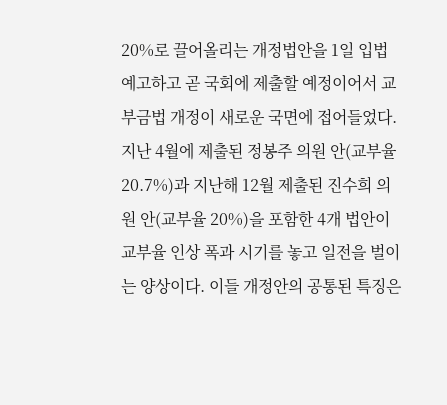20%로 끌어올리는 개정법안을 1일 입법예고하고 곧 국회에 제출할 예정이어서 교부금법 개정이 새로운 국면에 접어들었다. 지난 4월에 제출된 정봉주 의원 안(교부율 20.7%)과 지난해 12월 제출된 진수희 의원 안(교부율 20%)을 포함한 4개 법안이 교부율 인상 폭과 시기를 놓고 일전을 벌이는 양상이다. 이들 개정안의 공통된 특징은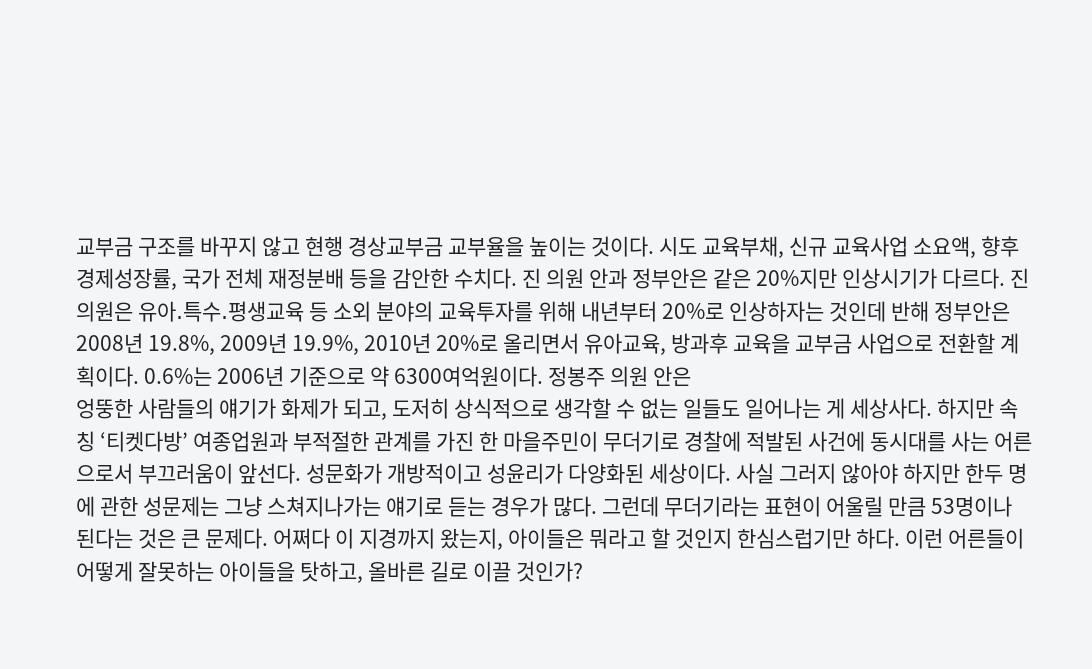교부금 구조를 바꾸지 않고 현행 경상교부금 교부율을 높이는 것이다. 시도 교육부채, 신규 교육사업 소요액, 향후 경제성장률, 국가 전체 재정분배 등을 감안한 수치다. 진 의원 안과 정부안은 같은 20%지만 인상시기가 다르다. 진 의원은 유아․특수․평생교육 등 소외 분야의 교육투자를 위해 내년부터 20%로 인상하자는 것인데 반해 정부안은 2008년 19.8%, 2009년 19.9%, 2010년 20%로 올리면서 유아교육, 방과후 교육을 교부금 사업으로 전환할 계획이다. 0.6%는 2006년 기준으로 약 6300여억원이다. 정봉주 의원 안은
엉뚱한 사람들의 얘기가 화제가 되고, 도저히 상식적으로 생각할 수 없는 일들도 일어나는 게 세상사다. 하지만 속칭 ‘티켓다방’ 여종업원과 부적절한 관계를 가진 한 마을주민이 무더기로 경찰에 적발된 사건에 동시대를 사는 어른으로서 부끄러움이 앞선다. 성문화가 개방적이고 성윤리가 다양화된 세상이다. 사실 그러지 않아야 하지만 한두 명에 관한 성문제는 그냥 스쳐지나가는 얘기로 듣는 경우가 많다. 그런데 무더기라는 표현이 어울릴 만큼 53명이나 된다는 것은 큰 문제다. 어쩌다 이 지경까지 왔는지, 아이들은 뭐라고 할 것인지 한심스럽기만 하다. 이런 어른들이 어떻게 잘못하는 아이들을 탓하고, 올바른 길로 이끌 것인가?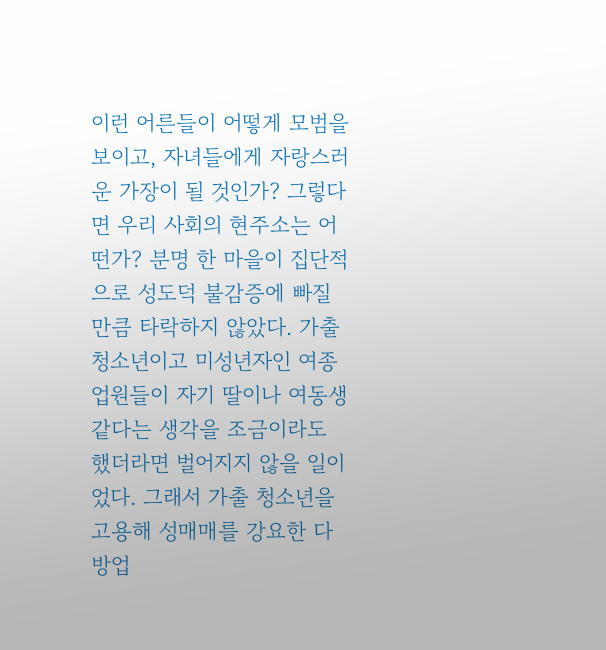이런 어른들이 어떻게 모범을 보이고, 자녀들에게 자랑스러운 가장이 될 것인가? 그렇다면 우리 사회의 현주소는 어떤가? 분명 한 마을이 집단적으로 성도덕 불감증에 빠질 만큼 타락하지 않았다. 가출청소년이고 미성년자인 여종업원들이 자기 딸이나 여동생 같다는 생각을 조금이라도 했더라면 벌어지지 않을 일이었다. 그래서 가출 청소년을 고용해 성매매를 강요한 다방업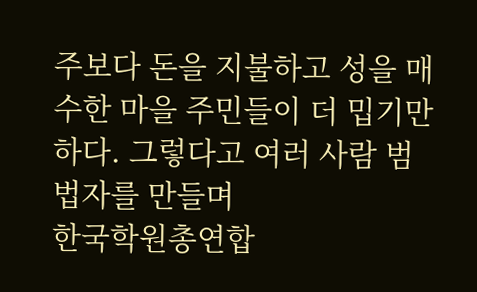주보다 돈을 지불하고 성을 매수한 마을 주민들이 더 밉기만 하다. 그렇다고 여러 사람 범법자를 만들며
한국학원총연합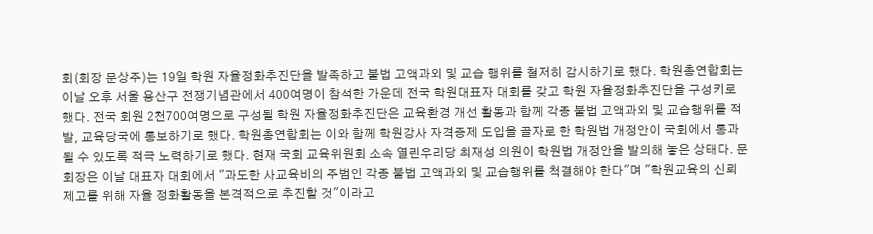회(회장 문상주)는 19일 학원 자율정화추진단을 발족하고 불법 고액과외 및 교습 행위를 철저히 감시하기로 했다. 학원총연합회는 이날 오후 서울 용산구 전쟁기념관에서 400여명이 참석한 가운데 전국 학원대표자 대회를 갖고 학원 자율정화추진단을 구성키로 했다. 전국 회원 2천700여명으로 구성될 학원 자율정화추진단은 교육환경 개선 활동과 함께 각종 불법 고액과외 및 교습행위를 적발, 교육당국에 통보하기로 했다. 학원총연합회는 이와 함께 학원강사 자격증제 도입을 골자로 한 학원법 개정안이 국회에서 통과될 수 있도록 적극 노력하기로 했다. 현재 국회 교육위원회 소속 열린우리당 최재성 의원이 학원법 개정안을 발의해 놓은 상태다. 문 회장은 이날 대표자 대회에서 "과도한 사교육비의 주범인 각종 불법 고액과외 및 교습행위를 척결해야 한다"며 "학원교육의 신뢰제고를 위해 자율 정화활동을 본격적으로 추진할 것"이라고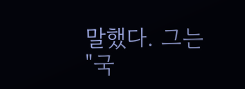말했다. 그는 "국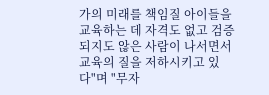가의 미래를 책임질 아이들을 교육하는 데 자격도 없고 검증되지도 않은 사람이 나서면서 교육의 질을 저하시키고 있다"며 "무자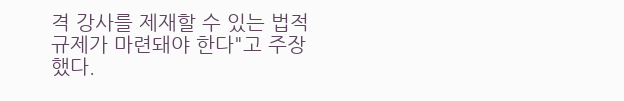격 강사를 제재할 수 있는 법적 규제가 마련돼야 한다"고 주장했다.